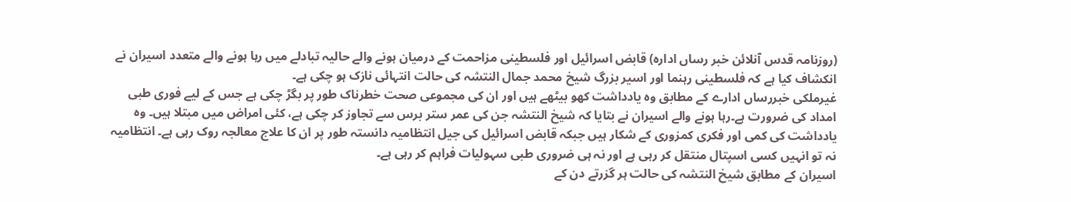(روزنامہ قدس آنلائن خبر رساں ادارہ) قابض اسرائیل اور فلسطینی مزاحمت کے درمیان ہونے والے حالیہ تبادلے میں رہا ہونے والے متعدد اسیران نے انکشاف کیا ہے کہ فلسطینی رہنما اور اسیر بزرگ شیخ محمد جمال النتشہ کی حالت انتہائی نازک ہو چکی ہے۔
غیرملکی خبررساں ادارے کے مطابق وہ یادداشت کھو بیٹھے ہیں اور ان کی مجموعی صحت خطرناک طور پر بگڑ چکی ہے جس کے لیے فوری طبی امداد کی ضرورت ہے۔رہا ہونے والے اسیران نے بتایا کہ شیخ النتشہ جن کی عمر ستر برس سے تجاوز کر چکی ہے، کئی امراض میں مبتلا ہیں۔ وہ یادداشت کی کمی اور فکری کمزوری کے شکار ہیں جبکہ قابض اسرائیل کی جیل انتظامیہ دانستہ طور پر ان کا علاج معالجہ روک رہی ہے۔ انتظامیہ نہ تو انہیں کسی اسپتال منتقل کر رہی ہے اور نہ ہی ضروری طبی سہولیات فراہم کر رہی ہے۔
اسیران کے مطابق شیخ النتشہ کی حالت ہر گزرتے دن کے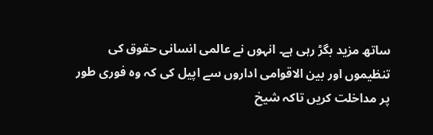ساتھ مزید بگڑ رہی ہے۔ انہوں نے عالمی انسانی حقوق کی تنظیموں اور بین الاقوامی اداروں سے اپیل کی کہ وہ فوری طور پر مداخلت کریں تاکہ شیخ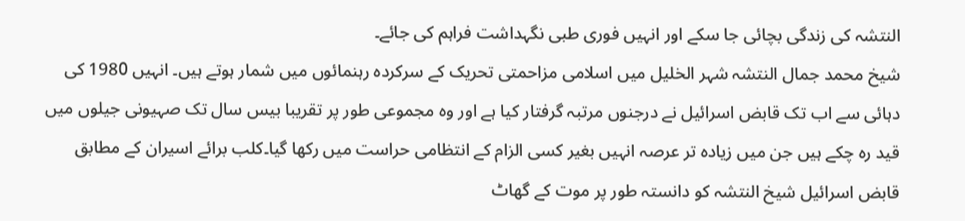النتشہ کی زندگی بچائی جا سکے اور انہیں فوری طبی نگہداشت فراہم کی جائے۔
شیخ محمد جمال النتشہ شہر الخلیل میں اسلامی مزاحمتی تحریک کے سرکردہ رہنمائوں میں شمار ہوتے ہیں۔ انہیں 1980 کی دہائی سے اب تک قابض اسرائیل نے درجنوں مرتبہ گرفتار کیا ہے اور وہ مجموعی طور پر تقریبا بیس سال تک صہیونی جیلوں میں قید رہ چکے ہیں جن میں زیادہ تر عرصہ انہیں بغیر کسی الزام کے انتظامی حراست میں رکھا گیا۔کلب برائے اسیران کے مطابق قابض اسرائیل شیخ النتشہ کو دانستہ طور پر موت کے گھاٹ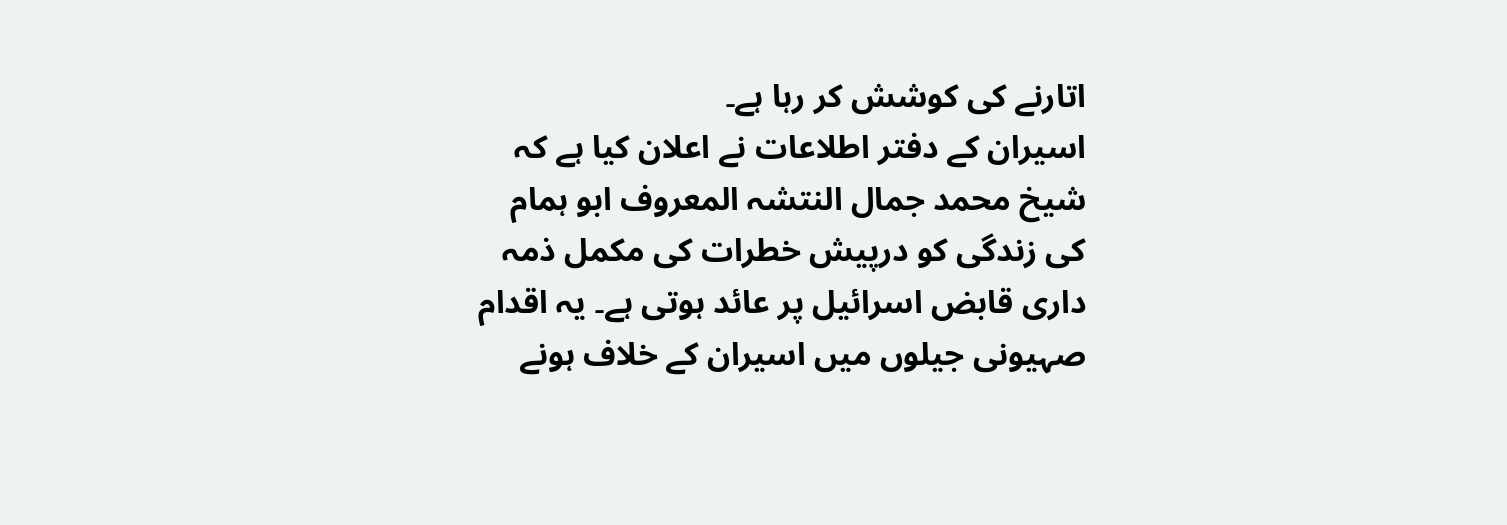اتارنے کی کوشش کر رہا ہے۔
اسیران کے دفتر اطلاعات نے اعلان کیا ہے کہ شیخ محمد جمال النتشہ المعروف ابو ہمام کی زندگی کو درپیش خطرات کی مکمل ذمہ داری قابض اسرائیل پر عائد ہوتی ہے۔ یہ اقدام صہیونی جیلوں میں اسیران کے خلاف ہونے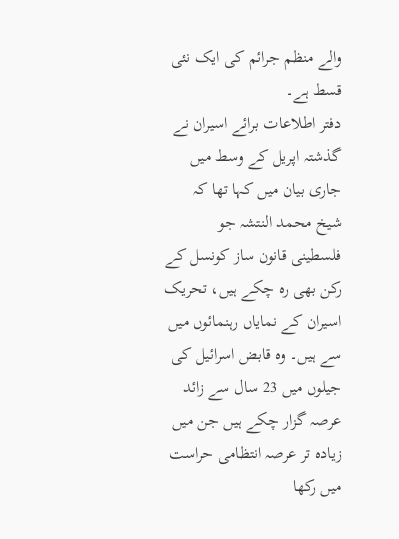والے منظم جرائم کی ایک نئی قسط ہے۔
دفتر اطلاعات برائے اسیران نے گذشتہ اپریل کے وسط میں جاری بیان میں کہا تھا کہ شیخ محمد النتشہ جو فلسطینی قانون ساز کونسل کے رکن بھی رہ چکے ہیں، تحریک اسیران کے نمایاں رہنمائوں میں سے ہیں۔ وہ قابض اسرائیل کی جیلوں میں 23 سال سے زائد عرصہ گزار چکے ہیں جن میں زیادہ تر عرصہ انتظامی حراست میں رکھا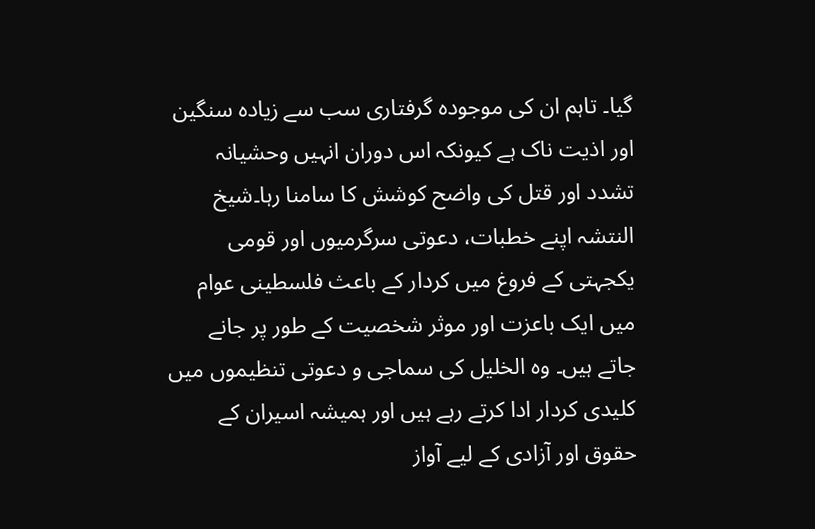گیا۔ تاہم ان کی موجودہ گرفتاری سب سے زیادہ سنگین اور اذیت ناک ہے کیونکہ اس دوران انہیں وحشیانہ تشدد اور قتل کی واضح کوشش کا سامنا رہا۔شیخ النتشہ اپنے خطبات، دعوتی سرگرمیوں اور قومی یکجہتی کے فروغ میں کردار کے باعث فلسطینی عوام میں ایک باعزت اور موثر شخصیت کے طور پر جانے جاتے ہیں۔ وہ الخلیل کی سماجی و دعوتی تنظیموں میں کلیدی کردار ادا کرتے رہے ہیں اور ہمیشہ اسیران کے حقوق اور آزادی کے لیے آواز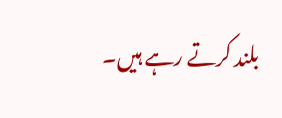بلند کرتے رہے ہیں۔